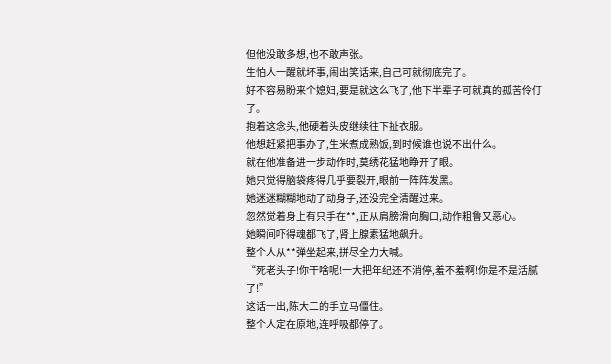但他没敢多想,也不敢声张。
生怕人一醒就坏事,闹出笑话来,自己可就彻底完了。
好不容易盼来个媳妇,要是就这么飞了,他下半辈子可就真的孤苦伶仃了。
抱着这念头,他硬着头皮继续往下扯衣服。
他想赶紧把事办了,生米煮成熟饭,到时候谁也说不出什么。
就在他准备进一步动作时,莫绣花猛地睁开了眼。
她只觉得脑袋疼得几乎要裂开,眼前一阵阵发黑。
她迷迷糊糊地动了动身子,还没完全清醒过来。
忽然觉着身上有只手在**,正从肩膀滑向胸口,动作粗鲁又恶心。
她瞬间吓得魂都飞了,肾上腺素猛地飙升。
整个人从**弹坐起来,拼尽全力大喊。
“死老头子!你干啥呢!一大把年纪还不消停,羞不羞啊!你是不是活腻了!”
这话一出,陈大二的手立马僵住。
整个人定在原地,连呼吸都停了。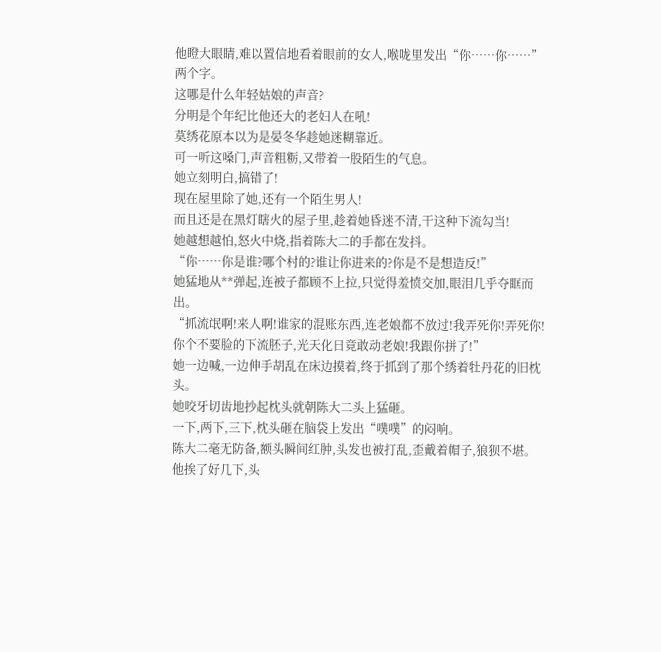他瞪大眼睛,难以置信地看着眼前的女人,喉咙里发出“你……你……”两个字。
这哪是什么年轻姑娘的声音?
分明是个年纪比他还大的老妇人在吼!
莫绣花原本以为是晏冬华趁她迷糊靠近。
可一听这嗓门,声音粗粝,又带着一股陌生的气息。
她立刻明白,搞错了!
现在屋里除了她,还有一个陌生男人!
而且还是在黑灯瞎火的屋子里,趁着她昏迷不清,干这种下流勾当!
她越想越怕,怒火中烧,指着陈大二的手都在发抖。
“你……你是谁?哪个村的?谁让你进来的?你是不是想造反!”
她猛地从**弹起,连被子都顾不上拉,只觉得羞愤交加,眼泪几乎夺眶而出。
“抓流氓啊!来人啊!谁家的混账东西,连老娘都不放过!我弄死你!弄死你!你个不要脸的下流胚子,光天化日竟敢动老娘!我跟你拼了!”
她一边喊,一边伸手胡乱在床边摸着,终于抓到了那个绣着牡丹花的旧枕头。
她咬牙切齿地抄起枕头就朝陈大二头上猛砸。
一下,两下,三下,枕头砸在脑袋上发出“噗噗”的闷响。
陈大二毫无防备,额头瞬间红肿,头发也被打乱,歪戴着帽子,狼狈不堪。
他挨了好几下,头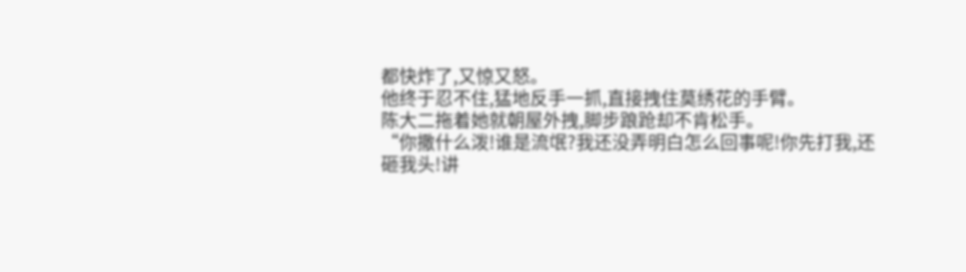都快炸了,又惊又怒。
他终于忍不住,猛地反手一抓,直接拽住莫绣花的手臂。
陈大二拖着她就朝屋外拽,脚步踉跄却不肯松手。
“你撒什么泼!谁是流氓?我还没弄明白怎么回事呢!你先打我,还砸我头!讲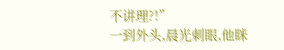不讲理?!”
一到外头,晨光刺眼,他眯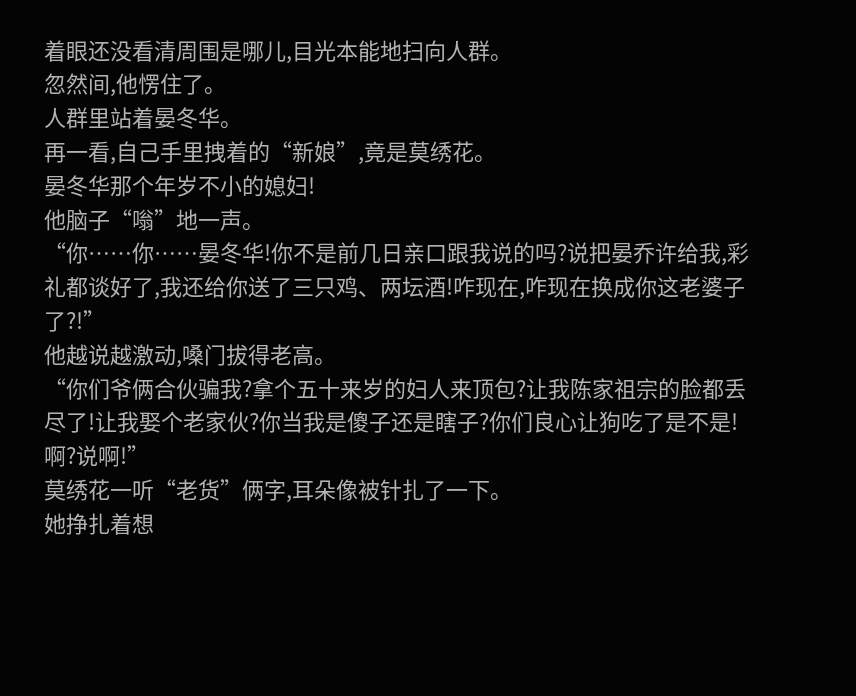着眼还没看清周围是哪儿,目光本能地扫向人群。
忽然间,他愣住了。
人群里站着晏冬华。
再一看,自己手里拽着的“新娘”,竟是莫绣花。
晏冬华那个年岁不小的媳妇!
他脑子“嗡”地一声。
“你……你……晏冬华!你不是前几日亲口跟我说的吗?说把晏乔许给我,彩礼都谈好了,我还给你送了三只鸡、两坛酒!咋现在,咋现在换成你这老婆子了?!”
他越说越激动,嗓门拔得老高。
“你们爷俩合伙骗我?拿个五十来岁的妇人来顶包?让我陈家祖宗的脸都丢尽了!让我娶个老家伙?你当我是傻子还是瞎子?你们良心让狗吃了是不是!啊?说啊!”
莫绣花一听“老货”俩字,耳朵像被针扎了一下。
她挣扎着想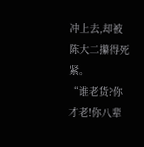冲上去,却被陈大二攥得死紧。
“谁老货?你才老!你八辈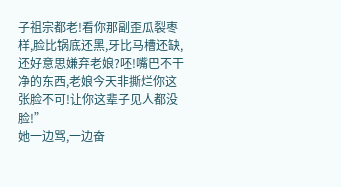子祖宗都老!看你那副歪瓜裂枣样,脸比锅底还黑,牙比马槽还缺,还好意思嫌弃老娘?呸!嘴巴不干净的东西,老娘今天非撕烂你这张脸不可!让你这辈子见人都没脸!”
她一边骂,一边奋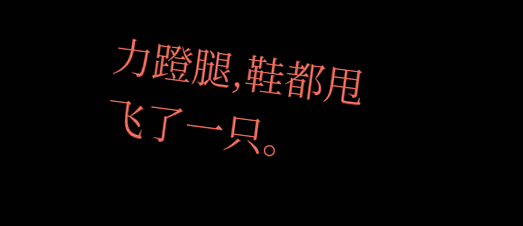力蹬腿,鞋都甩飞了一只。